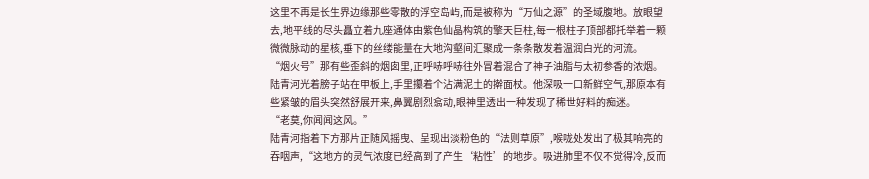这里不再是长生界边缘那些零散的浮空岛屿,而是被称为“万仙之源”的圣域腹地。放眼望去,地平线的尽头矗立着九座通体由紫色仙晶构筑的擎天巨柱,每一根柱子顶部都托举着一颗微微脉动的星核,垂下的丝缕能量在大地沟壑间汇聚成一条条散发着温润白光的河流。
“烟火号”那有些歪斜的烟囱里,正呼哧呼哧往外冒着混合了神子油脂与太初参香的浓烟。
陆青河光着膀子站在甲板上,手里攥着个沾满泥土的擀面杖。他深吸一口新鲜空气,那原本有些紧皱的眉头突然舒展开来,鼻翼剧烈翕动,眼神里透出一种发现了稀世好料的痴迷。
“老莫,你闻闻这风。”
陆青河指着下方那片正随风摇曳、呈现出淡粉色的“法则草原”,喉咙处发出了极其响亮的吞咽声,“这地方的灵气浓度已经高到了产生‘粘性’的地步。吸进肺里不仅不觉得冷,反而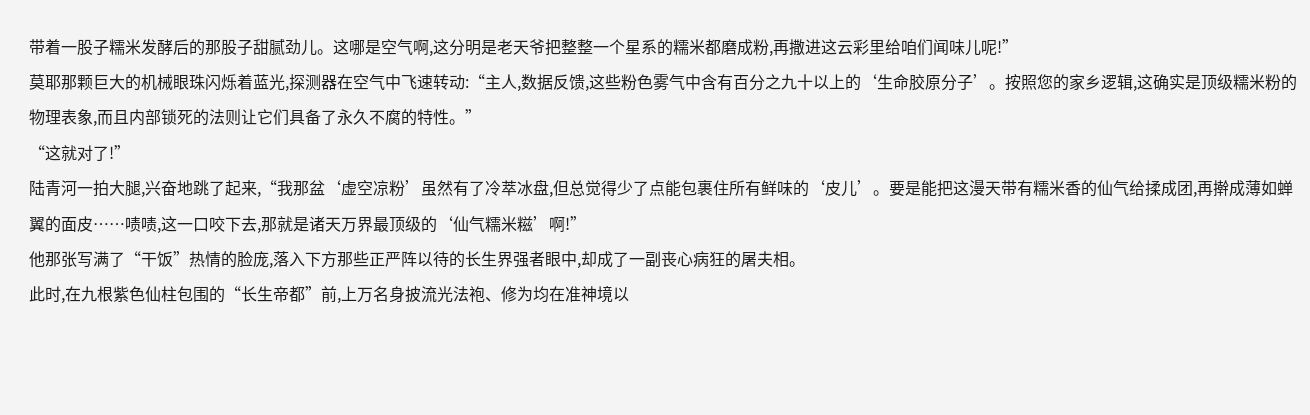带着一股子糯米发酵后的那股子甜腻劲儿。这哪是空气啊,这分明是老天爷把整整一个星系的糯米都磨成粉,再撒进这云彩里给咱们闻味儿呢!”
莫耶那颗巨大的机械眼珠闪烁着蓝光,探测器在空气中飞速转动:“主人,数据反馈,这些粉色雾气中含有百分之九十以上的‘生命胶原分子’。按照您的家乡逻辑,这确实是顶级糯米粉的物理表象,而且内部锁死的法则让它们具备了永久不腐的特性。”
“这就对了!”
陆青河一拍大腿,兴奋地跳了起来,“我那盆‘虚空凉粉’虽然有了冷萃冰盘,但总觉得少了点能包裹住所有鲜味的‘皮儿’。要是能把这漫天带有糯米香的仙气给揉成团,再擀成薄如蝉翼的面皮……啧啧,这一口咬下去,那就是诸天万界最顶级的‘仙气糯米糍’啊!”
他那张写满了“干饭”热情的脸庞,落入下方那些正严阵以待的长生界强者眼中,却成了一副丧心病狂的屠夫相。
此时,在九根紫色仙柱包围的“长生帝都”前,上万名身披流光法袍、修为均在准神境以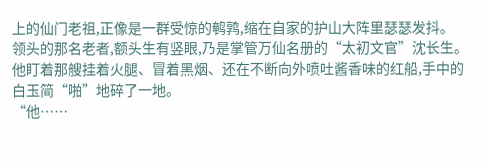上的仙门老祖,正像是一群受惊的鹌鹑,缩在自家的护山大阵里瑟瑟发抖。
领头的那名老者,额头生有竖眼,乃是掌管万仙名册的“太初文官”沈长生。
他盯着那艘挂着火腿、冒着黑烟、还在不断向外喷吐酱香味的红船,手中的白玉简“啪”地碎了一地。
“他……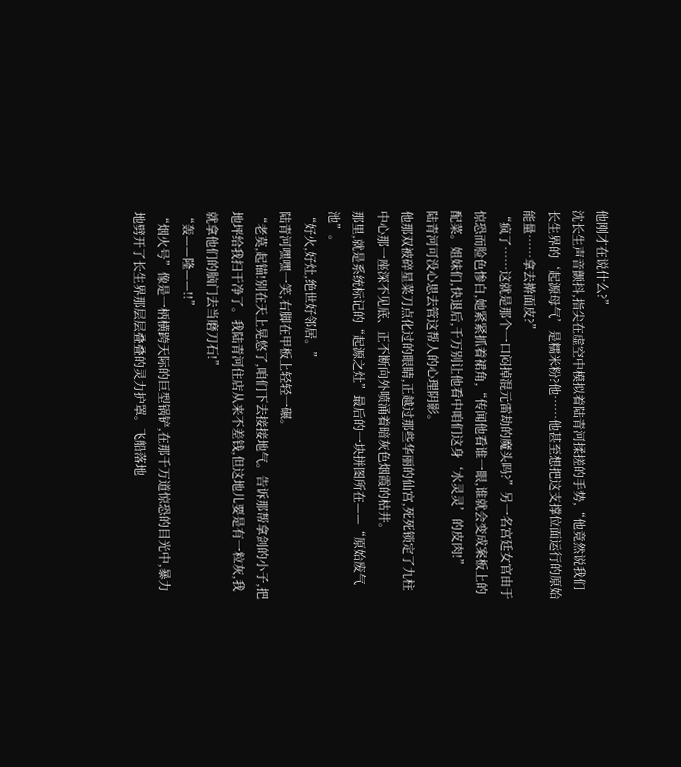他刚才在说什么?”
沈长生声音颤抖,指尖在虚空中模拟着陆青河揉搓的手势,“他竟然说我们长生界的‘起源母气’是糯米粉?他……他甚至想把这支撑位面运行的原始能量……拿去擀面皮?”
“疯了……这就是那个一口闷掉混元雷劫的魔头吗?”另一名宫廷女官由于惊恐而脸色惨白,她紧紧抓着裙角,“传闻他看谁一眼,谁就会变成案板上的配菜。姐妹们,快退后,千万别让他看中咱们这身‘水灵灵’的皮肉!”
陆青河可没心思去管这帮人的心理阴影。
他那双被碎星菜刀点化过的眼睛,正越过那些华丽的仙宫,死死锁定了九柱中心那一座深不见底、正不断向外喷涌着暗灰色烟霞的枯井。
那里,就是系统标记的“起源之灶”最后的一块拼图所在——“原始废气池”。
“好火,好灶,绝世好邻居。”
陆青河嘿嘿一笑,右脚在甲板上轻轻一碾。
“老莫,起锚!别在天上晃悠了,咱们下去接接地气。告诉那帮拿剑的小子,把地坪给我扫干净了。我陆青河住店从来不差钱,但这地儿要是有一粒灰,我就拿他们的脑门去当磨刀石!”
“轰——隆——!!”
“烟火号”像是一柄横跨天际的巨型锅铲,在那千万道惊恐的目光中,暴力地劈开了长生界那层层叠叠的灵力护罩。飞船落地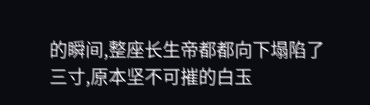的瞬间,整座长生帝都都向下塌陷了三寸,原本坚不可摧的白玉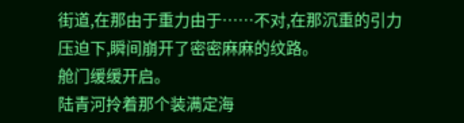街道,在那由于重力由于……不对,在那沉重的引力压迫下,瞬间崩开了密密麻麻的纹路。
舱门缓缓开启。
陆青河拎着那个装满定海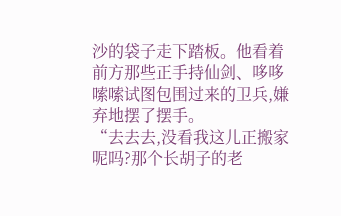沙的袋子走下踏板。他看着前方那些正手持仙剑、哆哆嗦嗦试图包围过来的卫兵,嫌弃地摆了摆手。
“去去去,没看我这儿正搬家呢吗?那个长胡子的老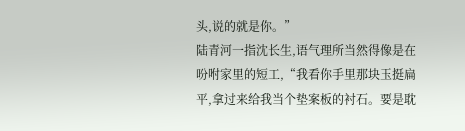头,说的就是你。”
陆青河一指沈长生,语气理所当然得像是在吩咐家里的短工,“我看你手里那块玉挺扁平,拿过来给我当个垫案板的衬石。要是耽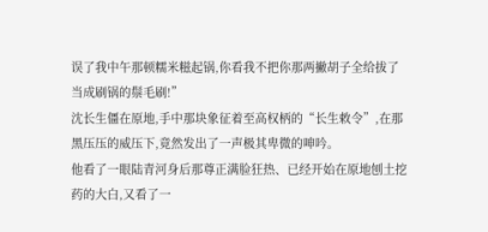误了我中午那顿糯米糍起锅,你看我不把你那两撇胡子全给拔了当成刷锅的鬃毛刷!”
沈长生僵在原地,手中那块象征着至高权柄的“长生敕令”,在那黑压压的威压下,竟然发出了一声极其卑微的呻吟。
他看了一眼陆青河身后那尊正满脸狂热、已经开始在原地刨土挖药的大白,又看了一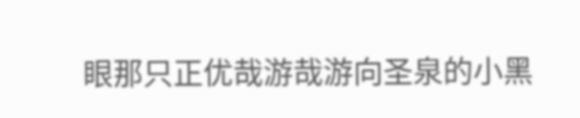眼那只正优哉游哉游向圣泉的小黑